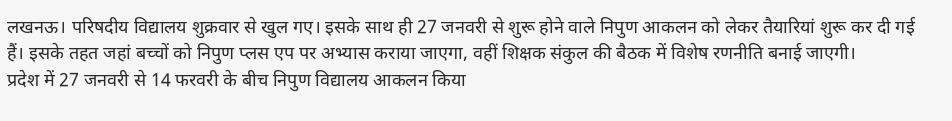लखनऊ। परिषदीय विद्यालय शुक्रवार से खुल गए। इसके साथ ही 27 जनवरी से शुरू होने वाले निपुण आकलन को लेकर तैयारियां शुरू कर दी गई हैं। इसके तहत जहां बच्चों को निपुण प्लस एप पर अभ्यास कराया जाएगा, वहीं शिक्षक संकुल की बैठक में विशेष रणनीति बनाई जाएगी।
प्रदेश में 27 जनवरी से 14 फरवरी के बीच निपुण विद्यालय आकलन किया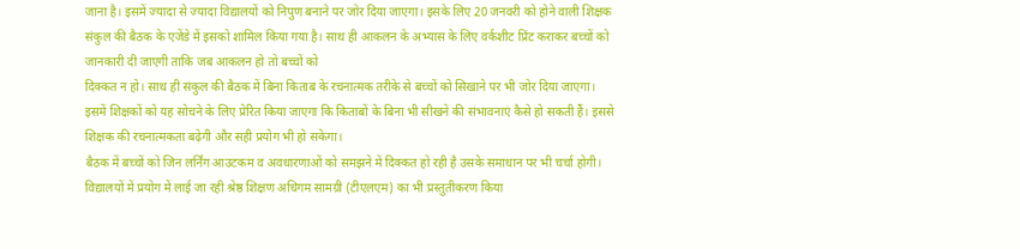जाना है। इसमें ज्यादा से ज्यादा विद्यालयों को निपुण बनाने पर जोर दिया जाएगा। इसके लिए 20 जनवरी को होने वाली शिक्षक संकुल की बैठक के एजेंडे में इसको शामिल किया गया है। साथ ही आकलन के अभ्यास के लिए वर्कशीट प्रिंट कराकर बच्चों को जानकारी दी जाएगी ताकि जब आकलन हो तो बच्चों को
दिक्कत न हो। साथ ही संकुल की बैठक में बिना किताब के रचनात्मक तरीके से बच्चों को सिखाने पर भी जोर दिया जाएगा। इसमें शिक्षकों को यह सोचने के लिए प्रेरित किया जाएगा कि किताबों के बिना भी सीखने की संभावनाएं कैसे हो सकती हैं। इससे शिक्षक की रचनात्मकता बढ़ेगी और सही प्रयोग भी हो सकेगा।
बैठक में बच्चों को जिन लर्निंग आउटकम व अवधारणाओं को समझने में दिक्कत हो रही है उसके समाधान पर भी चर्चा होगी। विद्यालयों में प्रयोग में लाई जा रही श्रेष्ठ शिक्षण अधिगम सामग्री (टीएलएम) का भी प्रस्तुतीकरण किया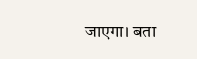जाएगा। बता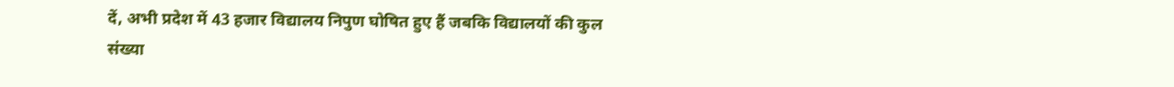दें, अभी प्रदेश में 43 हजार विद्यालय निपुण घोषित हुए हैं जबकि विद्यालयों की कुल संख्या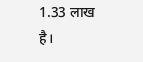1.33 लाख है।